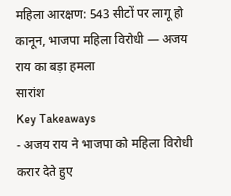महिला आरक्षण: 543 सीटों पर लागू हो कानून, भाजपा महिला विरोधी — अजय राय का बड़ा हमला
सारांश
Key Takeaways
- अजय राय ने भाजपा को महिला विरोधी करार देते हुए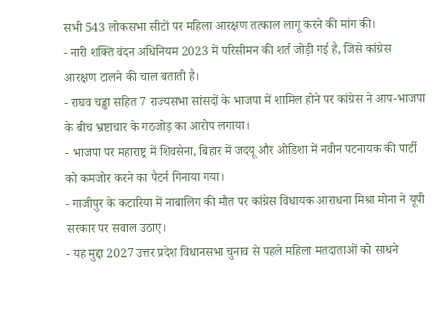सभी 543 लोकसभा सीटों पर महिला आरक्षण तत्काल लागू करने की मांग की।
- नारी शक्ति वंदन अधिनियम 2023 में परिसीमन की शर्त जोड़ी गई है, जिसे कांग्रेस आरक्षण टालने की चाल बताती है।
- राघव चड्ढा सहित 7 राज्यसभा सांसदों के भाजपा में शामिल होने पर कांग्रेस ने आप-भाजपा के बीच भ्रष्टाचार के गठजोड़ का आरोप लगाया।
- भाजपा पर महाराष्ट्र में शिवसेना, बिहार में जदयू और ओडिशा में नवीन पटनायक की पार्टी को कमजोर करने का पैटर्न गिनाया गया।
- गाजीपुर के कटारिया में नाबालिग की मौत पर कांग्रेस विधायक आराधना मिश्रा मोना ने यूपी सरकार पर सवाल उठाए।
- यह मुद्दा 2027 उत्तर प्रदेश विधानसभा चुनाव से पहले महिला मतदाताओं को साधने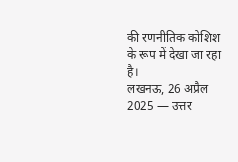की रणनीतिक कोशिश के रूप में देखा जा रहा है।
लखनऊ, 26 अप्रैल 2025 — उत्तर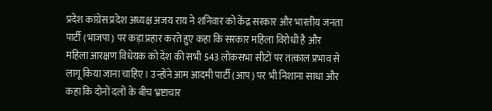प्रदेश कांग्रेस प्रदेश अध्यक्ष अजय राय ने शनिवार को केंद्र सरकार और भारतीय जनता पार्टी (भाजपा) पर कड़ा प्रहार करते हुए कहा कि सरकार महिला विरोधी है और महिला आरक्षण विधेयक को देश की सभी 543 लोकसभा सीटों पर तत्काल प्रभाव से लागू किया जाना चाहिए। उन्होंने आम आदमी पार्टी (आप) पर भी निशाना साधा और कहा कि दोनों दलों के बीच भ्रष्टाचार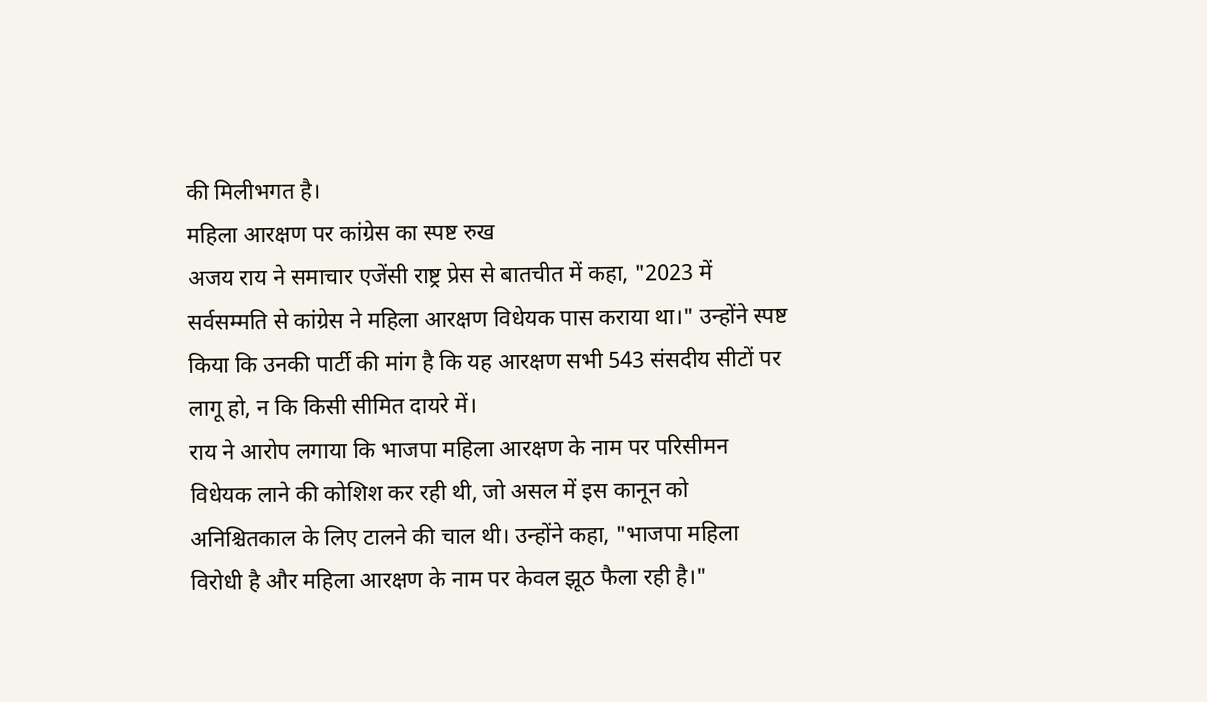की मिलीभगत है।
महिला आरक्षण पर कांग्रेस का स्पष्ट रुख
अजय राय ने समाचार एजेंसी राष्ट्र प्रेस से बातचीत में कहा, "2023 में सर्वसम्मति से कांग्रेस ने महिला आरक्षण विधेयक पास कराया था।" उन्होंने स्पष्ट किया कि उनकी पार्टी की मांग है कि यह आरक्षण सभी 543 संसदीय सीटों पर लागू हो, न कि किसी सीमित दायरे में।
राय ने आरोप लगाया कि भाजपा महिला आरक्षण के नाम पर परिसीमन विधेयक लाने की कोशिश कर रही थी, जो असल में इस कानून को अनिश्चितकाल के लिए टालने की चाल थी। उन्होंने कहा, "भाजपा महिला विरोधी है और महिला आरक्षण के नाम पर केवल झूठ फैला रही है।"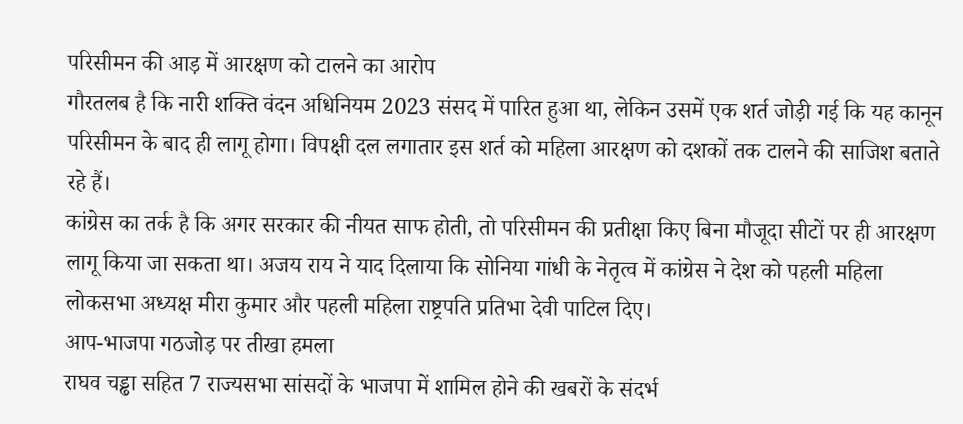परिसीमन की आड़ में आरक्षण को टालने का आरोप
गौरतलब है कि नारी शक्ति वंदन अधिनियम 2023 संसद में पारित हुआ था, लेकिन उसमें एक शर्त जोड़ी गई कि यह कानून परिसीमन के बाद ही लागू होगा। विपक्षी दल लगातार इस शर्त को महिला आरक्षण को दशकों तक टालने की साजिश बताते रहे हैं।
कांग्रेस का तर्क है कि अगर सरकार की नीयत साफ होती, तो परिसीमन की प्रतीक्षा किए बिना मौजूदा सीटों पर ही आरक्षण लागू किया जा सकता था। अजय राय ने याद दिलाया कि सोनिया गांधी के नेतृत्व में कांग्रेस ने देश को पहली महिला लोकसभा अध्यक्ष मीरा कुमार और पहली महिला राष्ट्रपति प्रतिभा देवी पाटिल दिए।
आप-भाजपा गठजोड़ पर तीखा हमला
राघव चड्ढा सहित 7 राज्यसभा सांसदों के भाजपा में शामिल होने की खबरों के संदर्भ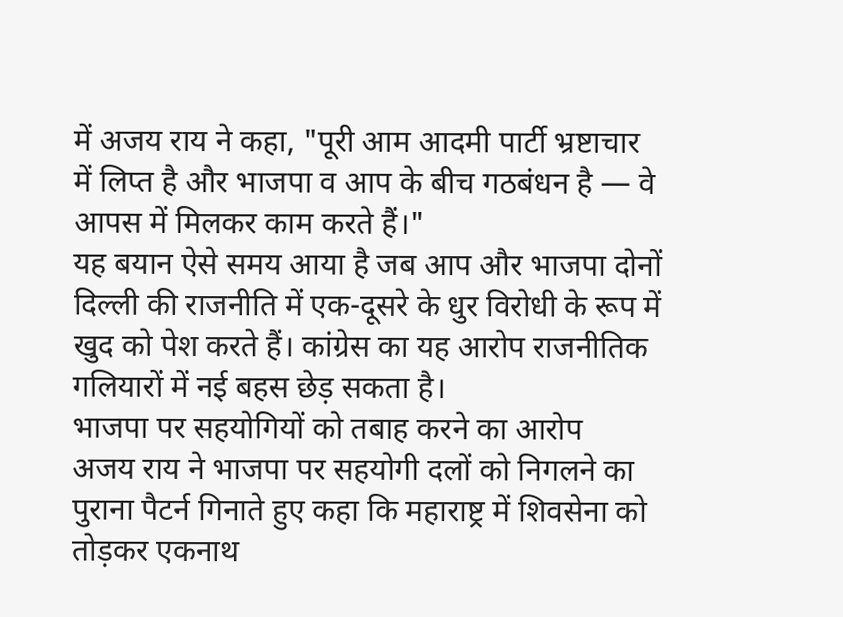में अजय राय ने कहा, "पूरी आम आदमी पार्टी भ्रष्टाचार में लिप्त है और भाजपा व आप के बीच गठबंधन है — वे आपस में मिलकर काम करते हैं।"
यह बयान ऐसे समय आया है जब आप और भाजपा दोनों दिल्ली की राजनीति में एक-दूसरे के धुर विरोधी के रूप में खुद को पेश करते हैं। कांग्रेस का यह आरोप राजनीतिक गलियारों में नई बहस छेड़ सकता है।
भाजपा पर सहयोगियों को तबाह करने का आरोप
अजय राय ने भाजपा पर सहयोगी दलों को निगलने का पुराना पैटर्न गिनाते हुए कहा कि महाराष्ट्र में शिवसेना को तोड़कर एकनाथ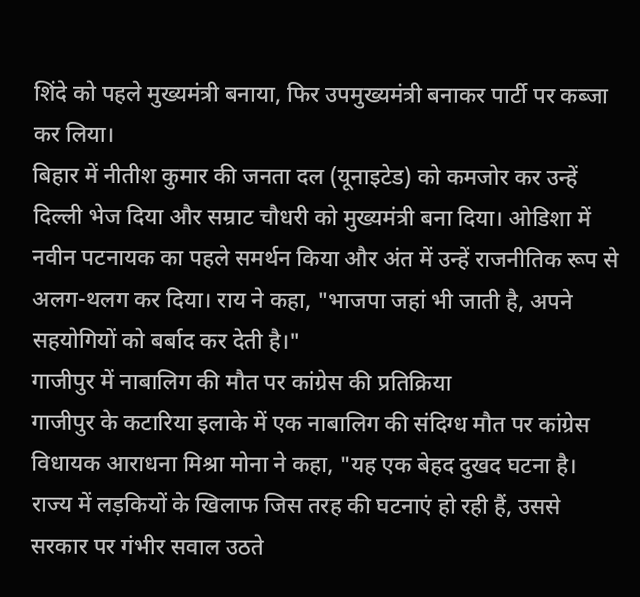शिंदे को पहले मुख्यमंत्री बनाया, फिर उपमुख्यमंत्री बनाकर पार्टी पर कब्जा कर लिया।
बिहार में नीतीश कुमार की जनता दल (यूनाइटेड) को कमजोर कर उन्हें दिल्ली भेज दिया और सम्राट चौधरी को मुख्यमंत्री बना दिया। ओडिशा में नवीन पटनायक का पहले समर्थन किया और अंत में उन्हें राजनीतिक रूप से अलग-थलग कर दिया। राय ने कहा, "भाजपा जहां भी जाती है, अपने सहयोगियों को बर्बाद कर देती है।"
गाजीपुर में नाबालिग की मौत पर कांग्रेस की प्रतिक्रिया
गाजीपुर के कटारिया इलाके में एक नाबालिग की संदिग्ध मौत पर कांग्रेस विधायक आराधना मिश्रा मोना ने कहा, "यह एक बेहद दुखद घटना है। राज्य में लड़कियों के खिलाफ जिस तरह की घटनाएं हो रही हैं, उससे सरकार पर गंभीर सवाल उठते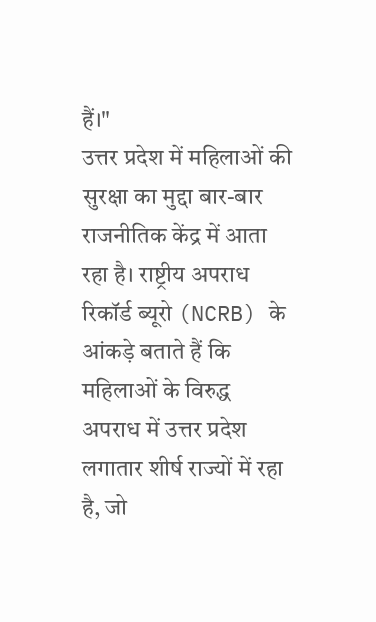हैं।"
उत्तर प्रदेश में महिलाओं की सुरक्षा का मुद्दा बार-बार राजनीतिक केंद्र में आता रहा है। राष्ट्रीय अपराध रिकॉर्ड ब्यूरो (NCRB) के आंकड़े बताते हैं कि महिलाओं के विरुद्ध अपराध में उत्तर प्रदेश लगातार शीर्ष राज्यों में रहा है, जो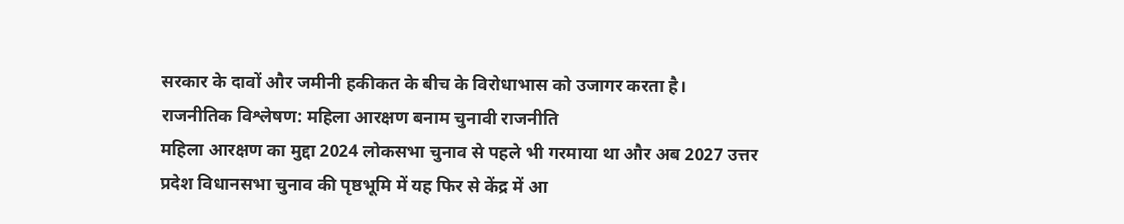सरकार के दावों और जमीनी हकीकत के बीच के विरोधाभास को उजागर करता है।
राजनीतिक विश्लेषण: महिला आरक्षण बनाम चुनावी राजनीति
महिला आरक्षण का मुद्दा 2024 लोकसभा चुनाव से पहले भी गरमाया था और अब 2027 उत्तर प्रदेश विधानसभा चुनाव की पृष्ठभूमि में यह फिर से केंद्र में आ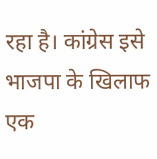रहा है। कांग्रेस इसे भाजपा के खिलाफ एक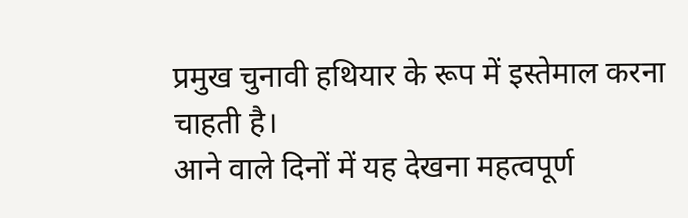प्रमुख चुनावी हथियार के रूप में इस्तेमाल करना चाहती है।
आने वाले दिनों में यह देखना महत्वपूर्ण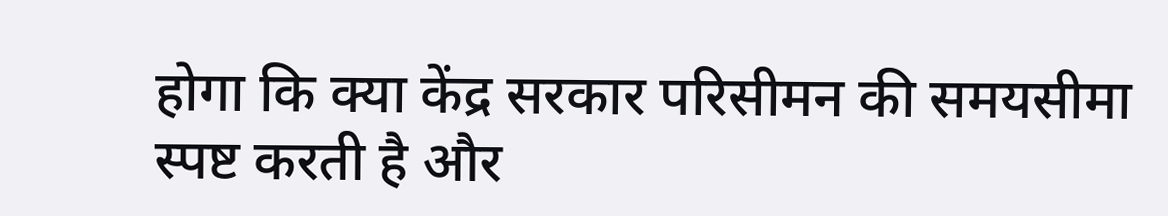होगा कि क्या केंद्र सरकार परिसीमन की समयसीमा स्पष्ट करती है और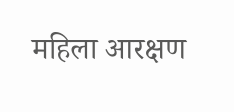महिला आरक्षण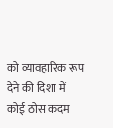को व्यावहारिक रूप देने की दिशा में कोई ठोस कदम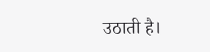उठाती है।